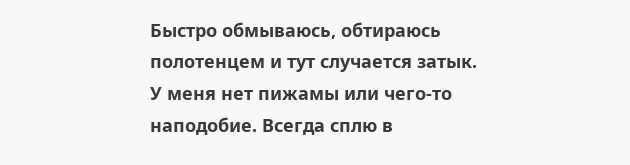Быстро обмываюсь, обтираюсь полотенцем и тут случается затык. У меня нет пижамы или чего-то наподобие. Всегда сплю в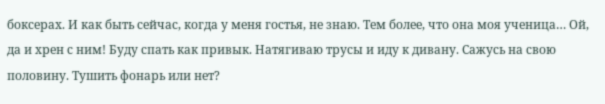боксерах. И как быть сейчас, когда у меня гостья, не знаю. Тем более, что она моя ученица… Ой, да и хрен с ним! Буду спать как привык. Натягиваю трусы и иду к дивану. Сажусь на свою половину. Тушить фонарь или нет?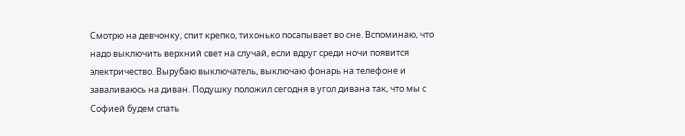Смотрю на девчонку, спит крепко, тихонько посапывает во сне. Вспоминаю, что надо выключить верхний свет на случай, если вдруг среди ночи появится электричество. Вырубаю выключатель, выключаю фонарь на телефоне и заваливаюсь на диван. Подушку положил сегодня в угол дивана так, что мы с Софией будем спать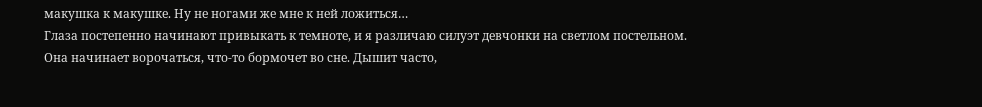макушка к макушке. Ну не ногами же мне к ней ложиться…
Глаза постепенно начинают привыкать к темноте, и я различаю силуэт девчонки на светлом постельном. Она начинает ворочаться, что-то бормочет во сне. Дышит часто,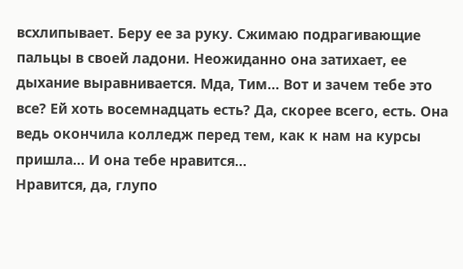всхлипывает. Беру ее за руку. Сжимаю подрагивающие пальцы в своей ладони. Неожиданно она затихает, ее дыхание выравнивается. Мда, Тим… Вот и зачем тебе это все? Ей хоть восемнадцать есть? Да, скорее всего, есть. Она ведь окончила колледж перед тем, как к нам на курсы пришла… И она тебе нравится…
Нравится, да, глупо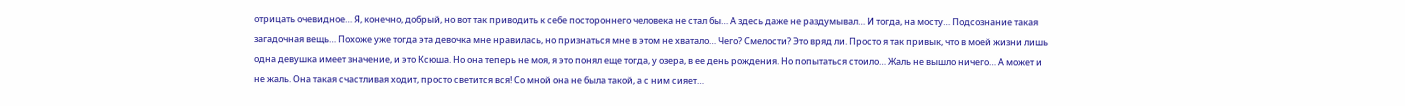отрицать очевидное… Я, конечно, добрый, но вот так приводить к себе постороннего человека не стал бы… А здесь даже не раздумывал… И тогда, на мосту… Подсознание такая загадочная вещь… Похоже уже тогда эта девочка мне нравилась, но признаться мне в этом не хватало… Чего? Смелости? Это вряд ли. Просто я так привык, что в моей жизни лишь одна девушка имеет значение, и это Ксюша. Но она теперь не моя, я это понял еще тогда, у озера, в ее день рождения. Но попытаться стоило… Жаль не вышло ничего… А может и не жаль. Она такая счастливая ходит, просто светится вся! Со мной она не была такой, а с ним сияет…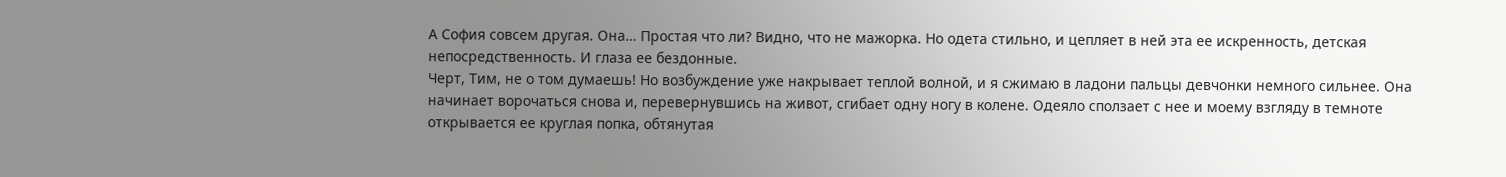А София совсем другая. Она… Простая что ли? Видно, что не мажорка. Но одета стильно, и цепляет в ней эта ее искренность, детская непосредственность. И глаза ее бездонные.
Черт, Тим, не о том думаешь! Но возбуждение уже накрывает теплой волной, и я сжимаю в ладони пальцы девчонки немного сильнее. Она начинает ворочаться снова и, перевернувшись на живот, сгибает одну ногу в колене. Одеяло сползает с нее и моему взгляду в темноте открывается ее круглая попка, обтянутая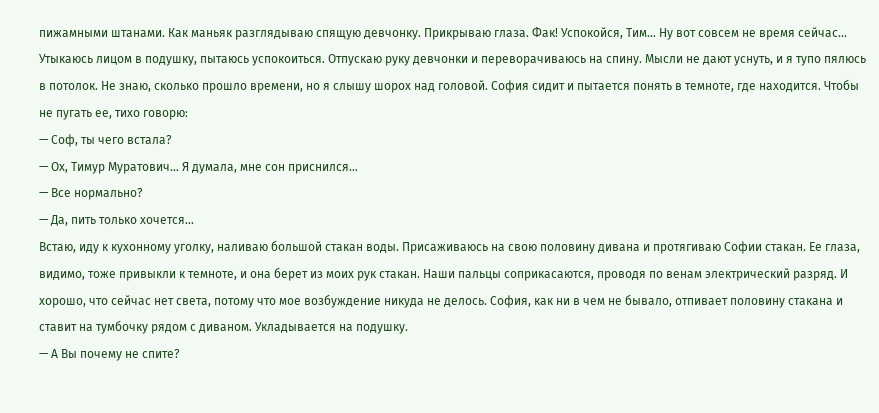пижамными штанами. Как маньяк разглядываю спящую девчонку. Прикрываю глаза. Фак! Успокойся, Тим… Ну вот совсем не время сейчас… Утыкаюсь лицом в подушку, пытаюсь успокоиться. Отпускаю руку девчонки и переворачиваюсь на спину. Мысли не дают уснуть, и я тупо пялюсь в потолок. Не знаю, сколько прошло времени, но я слышу шорох над головой. София сидит и пытается понять в темноте, где находится. Чтобы не пугать ее, тихо говорю:
— Соф, ты чего встала?
— Ох, Тимур Муратович… Я думала, мне сон приснился…
— Все нормально?
— Да, пить только хочется…
Встаю, иду к кухонному уголку, наливаю большой стакан воды. Присаживаюсь на свою половину дивана и протягиваю Софии стакан. Ее глаза, видимо, тоже привыкли к темноте, и она берет из моих рук стакан. Наши пальцы соприкасаются, проводя по венам электрический разряд. И хорошо, что сейчас нет света, потому что мое возбуждение никуда не делось. София, как ни в чем не бывало, отпивает половину стакана и ставит на тумбочку рядом с диваном. Укладывается на подушку.
— А Вы почему не спите?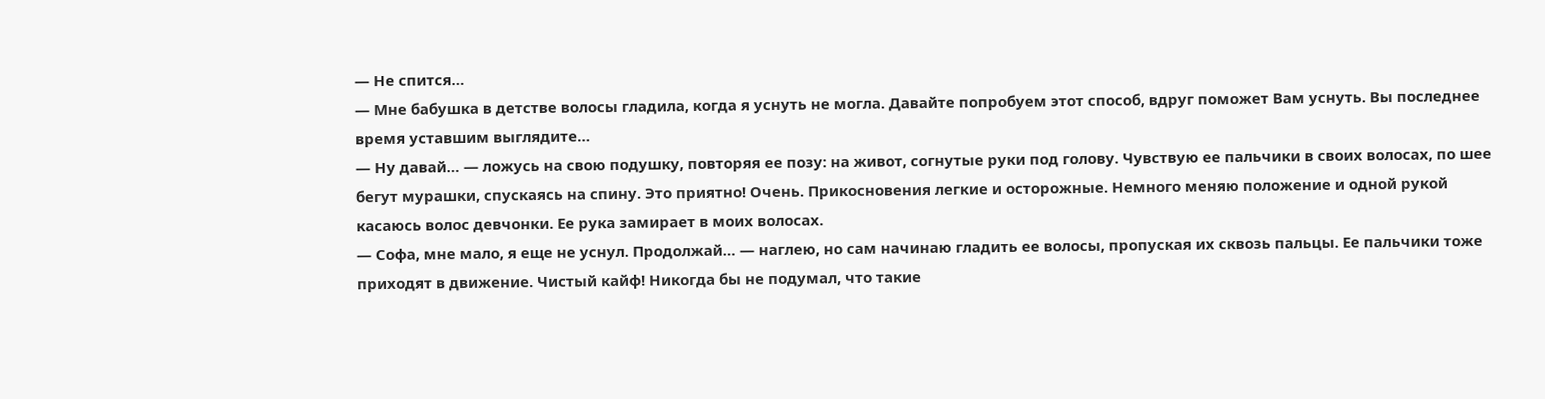— Не спится…
— Мне бабушка в детстве волосы гладила, когда я уснуть не могла. Давайте попробуем этот способ, вдруг поможет Вам уснуть. Вы последнее время уставшим выглядите…
— Ну давай… — ложусь на свою подушку, повторяя ее позу: на живот, согнутые руки под голову. Чувствую ее пальчики в своих волосах, по шее бегут мурашки, спускаясь на спину. Это приятно! Очень. Прикосновения легкие и осторожные. Немного меняю положение и одной рукой касаюсь волос девчонки. Ее рука замирает в моих волосах.
— Софа, мне мало, я еще не уснул. Продолжай… — наглею, но сам начинаю гладить ее волосы, пропуская их сквозь пальцы. Ее пальчики тоже приходят в движение. Чистый кайф! Никогда бы не подумал, что такие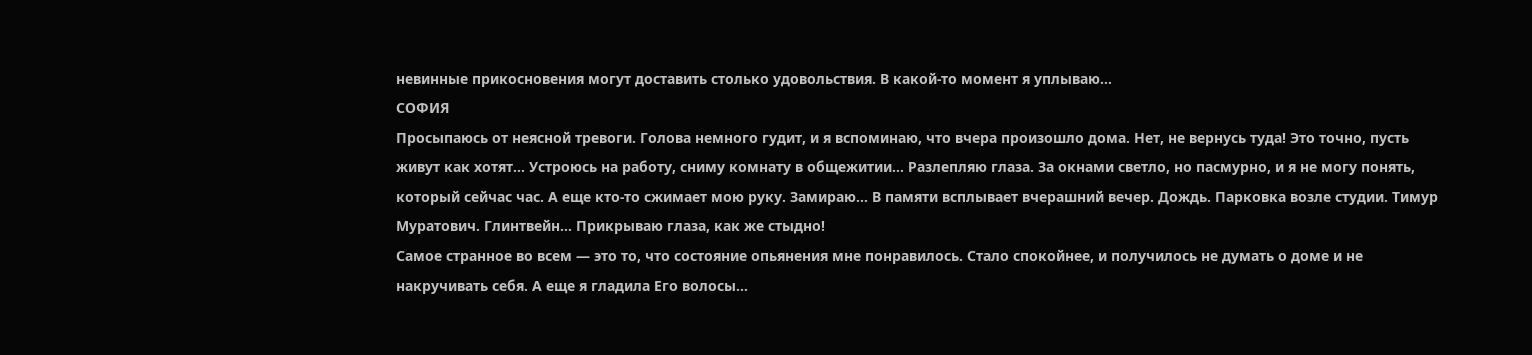невинные прикосновения могут доставить столько удовольствия. В какой-то момент я уплываю…
СОФИЯ
Просыпаюсь от неясной тревоги. Голова немного гудит, и я вспоминаю, что вчера произошло дома. Нет, не вернусь туда! Это точно, пусть живут как хотят… Устроюсь на работу, сниму комнату в общежитии… Разлепляю глаза. За окнами светло, но пасмурно, и я не могу понять, который сейчас час. А еще кто-то сжимает мою руку. Замираю… В памяти всплывает вчерашний вечер. Дождь. Парковка возле студии. Тимур Муратович. Глинтвейн… Прикрываю глаза, как же стыдно!
Самое странное во всем — это то, что состояние опьянения мне понравилось. Стало спокойнее, и получилось не думать о доме и не накручивать себя. А еще я гладила Его волосы…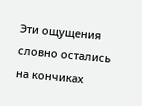Эти ощущения словно остались на кончиках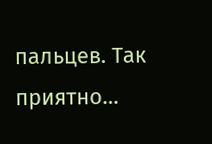пальцев. Так приятно…